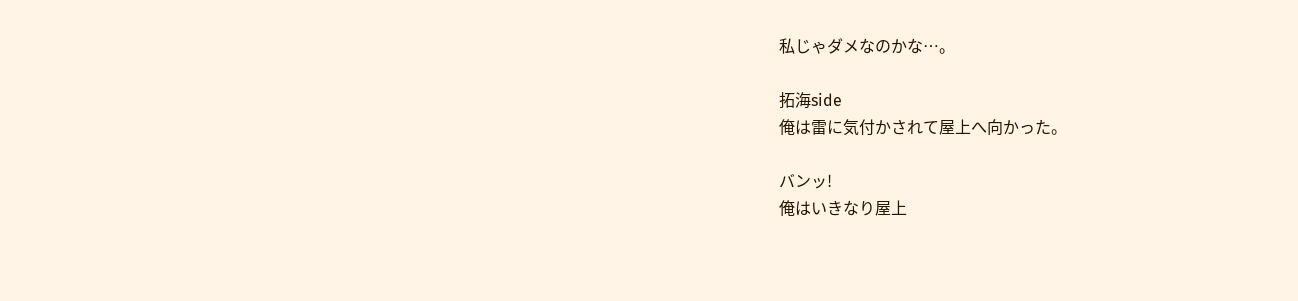私じゃダメなのかな…。

拓海side
俺は雷に気付かされて屋上へ向かった。

バンッ!
俺はいきなり屋上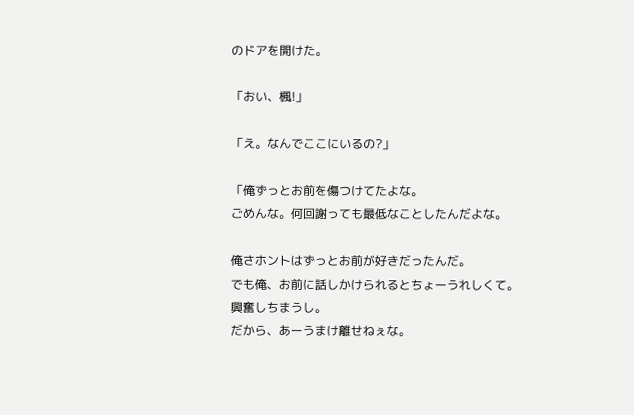のドアを開けた。

「おい、楓!」

「え。なんでここにいるの?」

「俺ずっとお前を傷つけてたよな。
ごめんな。何回謝っても最低なことしたんだよな。

俺さホントはずっとお前が好きだったんだ。
でも俺、お前に話しかけられるとちょーうれしくて。
興奮しちまうし。
だから、あーうまけ離せねぇな。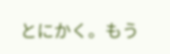とにかく。もう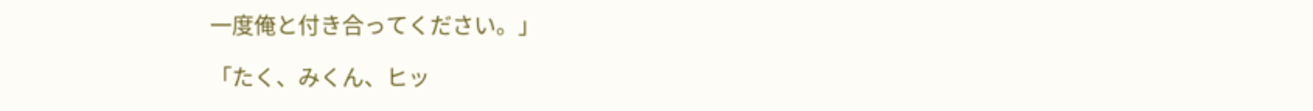一度俺と付き合ってください。」

「たく、みくん、ヒッ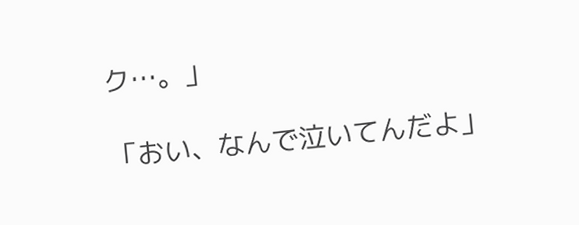ク…。」

「おい、なんで泣いてんだよ」